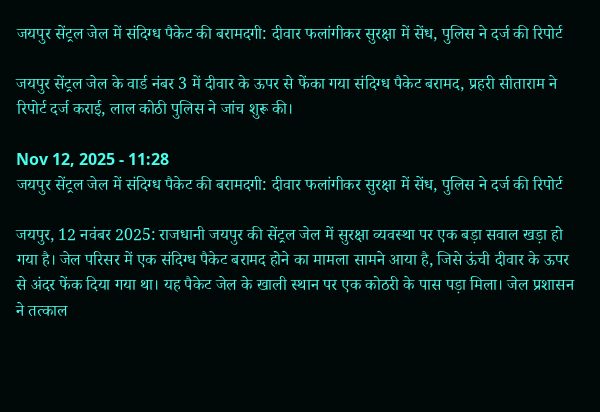जयपुर सेंट्रल जेल में संदिग्ध पैकेट की बरामदगी: दीवार फलांगीकर सुरक्षा में सेंध, पुलिस ने दर्ज की रिपोर्ट

जयपुर सेंट्रल जेल के वार्ड नंबर 3 में दीवार के ऊपर से फेंका गया संदिग्ध पैकेट बरामद, प्रहरी सीताराम ने रिपोर्ट दर्ज कराई, लाल कोठी पुलिस ने जांच शुरू की।

Nov 12, 2025 - 11:28
जयपुर सेंट्रल जेल में संदिग्ध पैकेट की बरामदगी: दीवार फलांगीकर सुरक्षा में सेंध, पुलिस ने दर्ज की रिपोर्ट

जयपुर, 12 नवंबर 2025: राजधानी जयपुर की सेंट्रल जेल में सुरक्षा व्यवस्था पर एक बड़ा सवाल खड़ा हो गया है। जेल परिसर में एक संदिग्ध पैकेट बरामद होने का मामला सामने आया है, जिसे ऊंची दीवार के ऊपर से अंदर फेंक दिया गया था। यह पैकेट जेल के खाली स्थान पर एक कोठरी के पास पड़ा मिला। जेल प्रशासन ने तत्काल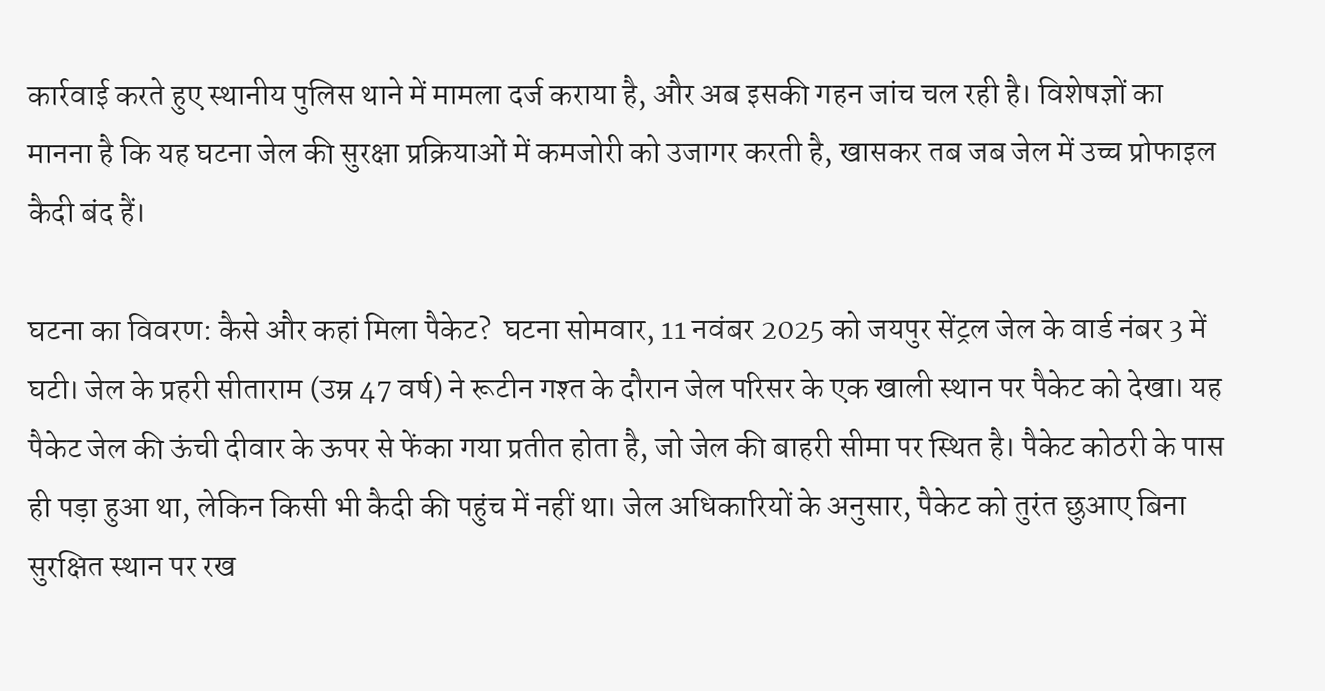कार्रवाई करते हुए स्थानीय पुलिस थाने में मामला दर्ज कराया है, और अब इसकी गहन जांच चल रही है। विशेषज्ञों का मानना है कि यह घटना जेल की सुरक्षा प्रक्रियाओं में कमजोरी को उजागर करती है, खासकर तब जब जेल में उच्च प्रोफाइल कैदी बंद हैं।

घटना का विवरण: कैसे और कहां मिला पैकेट?  घटना सोमवार, 11 नवंबर 2025 को जयपुर सेंट्रल जेल के वार्ड नंबर 3 में घटी। जेल के प्रहरी सीताराम (उम्र 47 वर्ष) ने रूटीन गश्त के दौरान जेल परिसर के एक खाली स्थान पर पैकेट को देखा। यह पैकेट जेल की ऊंची दीवार के ऊपर से फेंका गया प्रतीत होता है, जो जेल की बाहरी सीमा पर स्थित है। पैकेट कोठरी के पास ही पड़ा हुआ था, लेकिन किसी भी कैदी की पहुंच में नहीं था। जेल अधिकारियों के अनुसार, पैकेट को तुरंत छुआए बिना सुरक्षित स्थान पर रख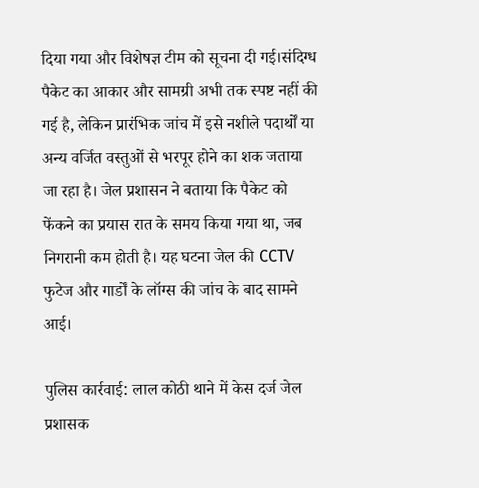दिया गया और विशेषज्ञ टीम को सूचना दी गई।संदिग्ध पैकेट का आकार और सामग्री अभी तक स्पष्ट नहीं की गई है, लेकिन प्रारंभिक जांच में इसे नशीले पदार्थों या अन्य वर्जित वस्तुओं से भरपूर होने का शक जताया जा रहा है। जेल प्रशासन ने बताया कि पैकेट को फेंकने का प्रयास रात के समय किया गया था, जब निगरानी कम होती है। यह घटना जेल की CCTV फुटेज और गार्डों के लॉग्स की जांच के बाद सामने आई।

पुलिस कार्रवाई: लाल कोठी थाने में केस दर्ज जेल प्रशासक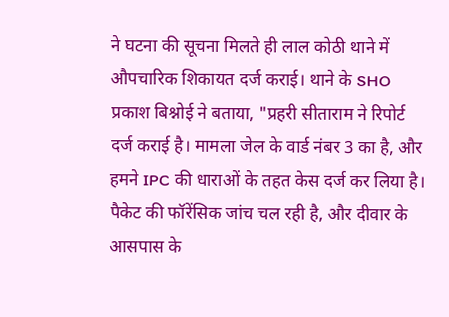ने घटना की सूचना मिलते ही लाल कोठी थाने में औपचारिक शिकायत दर्ज कराई। थाने के SHO प्रकाश बिश्नोई ने बताया, "प्रहरी सीताराम ने रिपोर्ट दर्ज कराई है। मामला जेल के वार्ड नंबर 3 का है, और हमने IPC की धाराओं के तहत केस दर्ज कर लिया है। पैकेट की फॉरेंसिक जांच चल रही है, और दीवार के आसपास के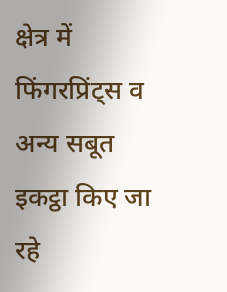क्षेत्र में फिंगरप्रिंट्स व अन्य सबूत इकट्ठा किए जा रहे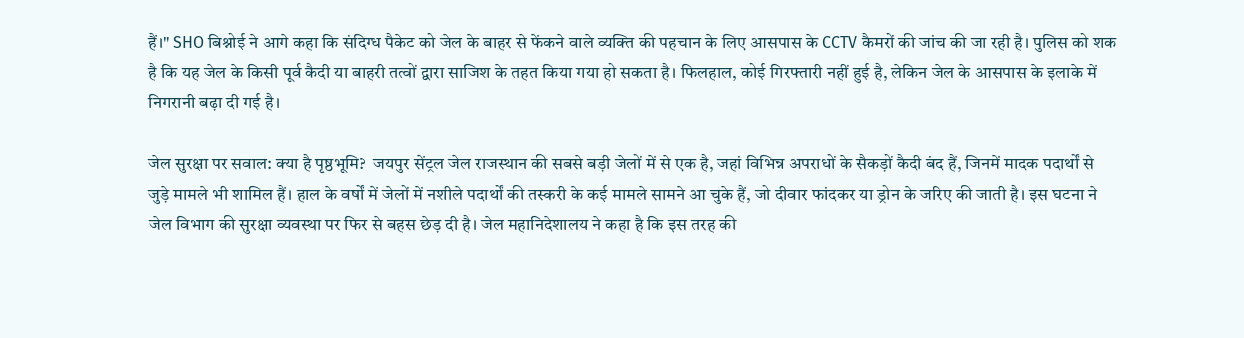हैं।" SHO बिश्नोई ने आगे कहा कि संदिग्ध पैकेट को जेल के बाहर से फेंकने वाले व्यक्ति की पहचान के लिए आसपास के CCTV कैमरों की जांच की जा रही है। पुलिस को शक है कि यह जेल के किसी पूर्व कैदी या बाहरी तत्वों द्वारा साजिश के तहत किया गया हो सकता है। फिलहाल, कोई गिरफ्तारी नहीं हुई है, लेकिन जेल के आसपास के इलाके में निगरानी बढ़ा दी गई है।

जेल सुरक्षा पर सवाल: क्या है पृष्ठभूमि?  जयपुर सेंट्रल जेल राजस्थान की सबसे बड़ी जेलों में से एक है, जहां विभिन्न अपराधों के सैकड़ों कैदी बंद हैं, जिनमें मादक पदार्थों से जुड़े मामले भी शामिल हैं। हाल के वर्षों में जेलों में नशीले पदार्थों की तस्करी के कई मामले सामने आ चुके हैं, जो दीवार फांदकर या ड्रोन के जरिए की जाती है। इस घटना ने जेल विभाग की सुरक्षा व्यवस्था पर फिर से बहस छेड़ दी है। जेल महानिदेशालय ने कहा है कि इस तरह की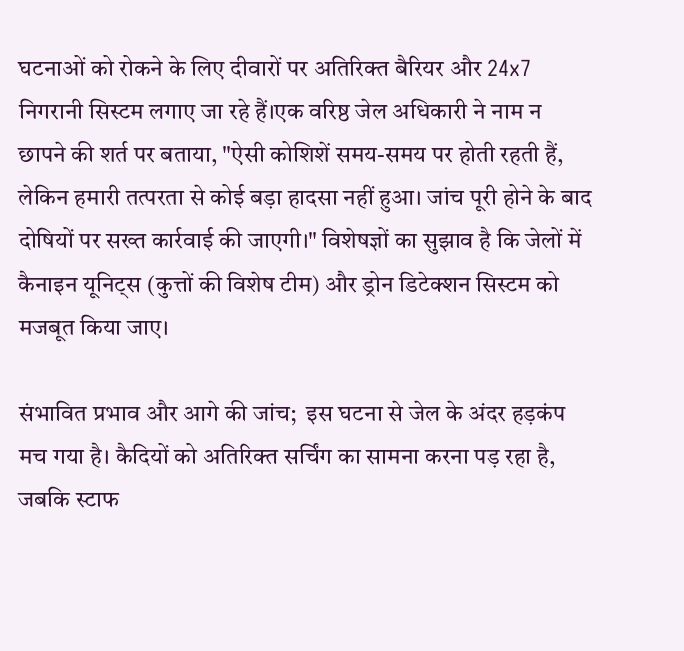घटनाओं को रोकने के लिए दीवारों पर अतिरिक्त बैरियर और 24x7 निगरानी सिस्टम लगाए जा रहे हैं।एक वरिष्ठ जेल अधिकारी ने नाम न छापने की शर्त पर बताया, "ऐसी कोशिशें समय-समय पर होती रहती हैं, लेकिन हमारी तत्परता से कोई बड़ा हादसा नहीं हुआ। जांच पूरी होने के बाद दोषियों पर सख्त कार्रवाई की जाएगी।" विशेषज्ञों का सुझाव है कि जेलों में कैनाइन यूनिट्स (कुत्तों की विशेष टीम) और ड्रोन डिटेक्शन सिस्टम को मजबूत किया जाए।

संभावित प्रभाव और आगे की जांच;  इस घटना से जेल के अंदर हड़कंप मच गया है। कैदियों को अतिरिक्त सर्चिंग का सामना करना पड़ रहा है, जबकि स्टाफ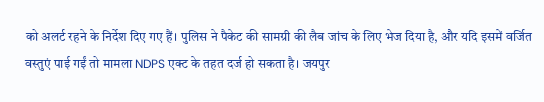को अलर्ट रहने के निर्देश दिए गए हैं। पुलिस ने पैकेट की सामग्री की लैब जांच के लिए भेज दिया है, और यदि इसमें वर्जित वस्तुएं पाई गईं तो मामला NDPS एक्ट के तहत दर्ज हो सकता है। जयपुर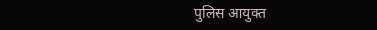पुलिस आयुक्त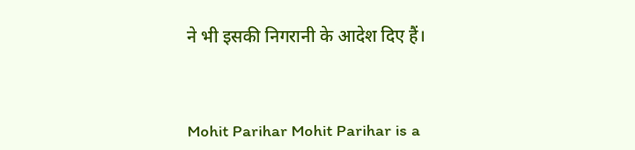ने भी इसकी निगरानी के आदेश दिए हैं।



Mohit Parihar Mohit Parihar is a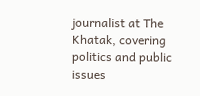journalist at The Khatak, covering politics and public issues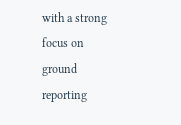with a strong focus on ground reporting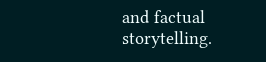and factual storytelling.